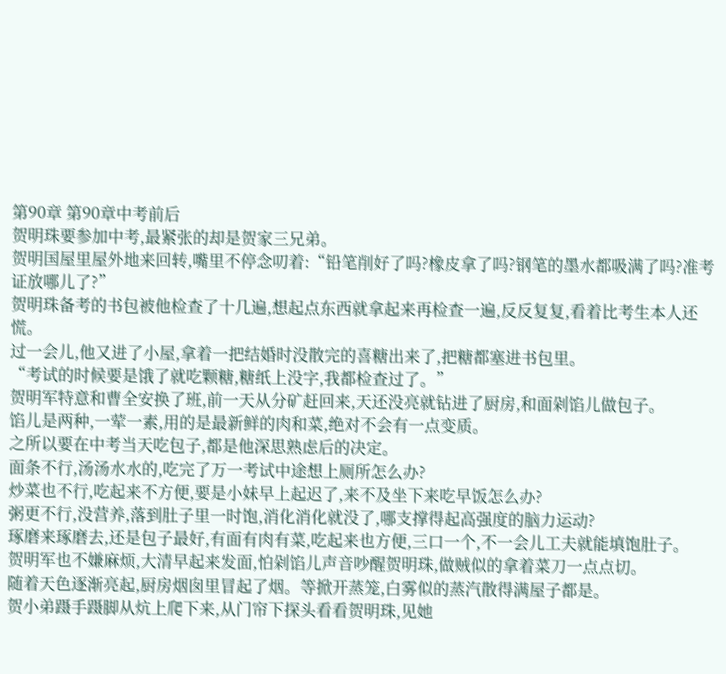第90章 第90章中考前后
贺明珠要参加中考,最紧张的却是贺家三兄弟。
贺明国屋里屋外地来回转,嘴里不停念叨着:“铅笔削好了吗?橡皮拿了吗?钢笔的墨水都吸满了吗?准考证放哪儿了?”
贺明珠备考的书包被他检查了十几遍,想起点东西就拿起来再检查一遍,反反复复,看着比考生本人还慌。
过一会儿,他又进了小屋,拿着一把结婚时没散完的喜糖出来了,把糖都塞进书包里。
“考试的时候要是饿了就吃颗糖,糖纸上没字,我都检查过了。”
贺明军特意和曹全安换了班,前一天从分矿赶回来,天还没亮就钻进了厨房,和面剁馅儿做包子。
馅儿是两种,一荤一素,用的是最新鲜的肉和菜,绝对不会有一点变质。
之所以要在中考当天吃包子,都是他深思熟虑后的决定。
面条不行,汤汤水水的,吃完了万一考试中途想上厕所怎么办?
炒菜也不行,吃起来不方便,要是小妹早上起迟了,来不及坐下来吃早饭怎么办?
粥更不行,没营养,落到肚子里一时饱,消化消化就没了,哪支撑得起高强度的脑力运动?
琢磨来琢磨去,还是包子最好,有面有肉有菜,吃起来也方便,三口一个,不一会儿工夫就能填饱肚子。
贺明军也不嫌麻烦,大清早起来发面,怕剁馅儿声音吵醒贺明珠,做贼似的拿着菜刀一点点切。
随着天色逐渐亮起,厨房烟囱里冒起了烟。等掀开蒸笼,白雾似的蒸汽散得满屋子都是。
贺小弟蹑手蹑脚从炕上爬下来,从门帘下探头看看贺明珠,见她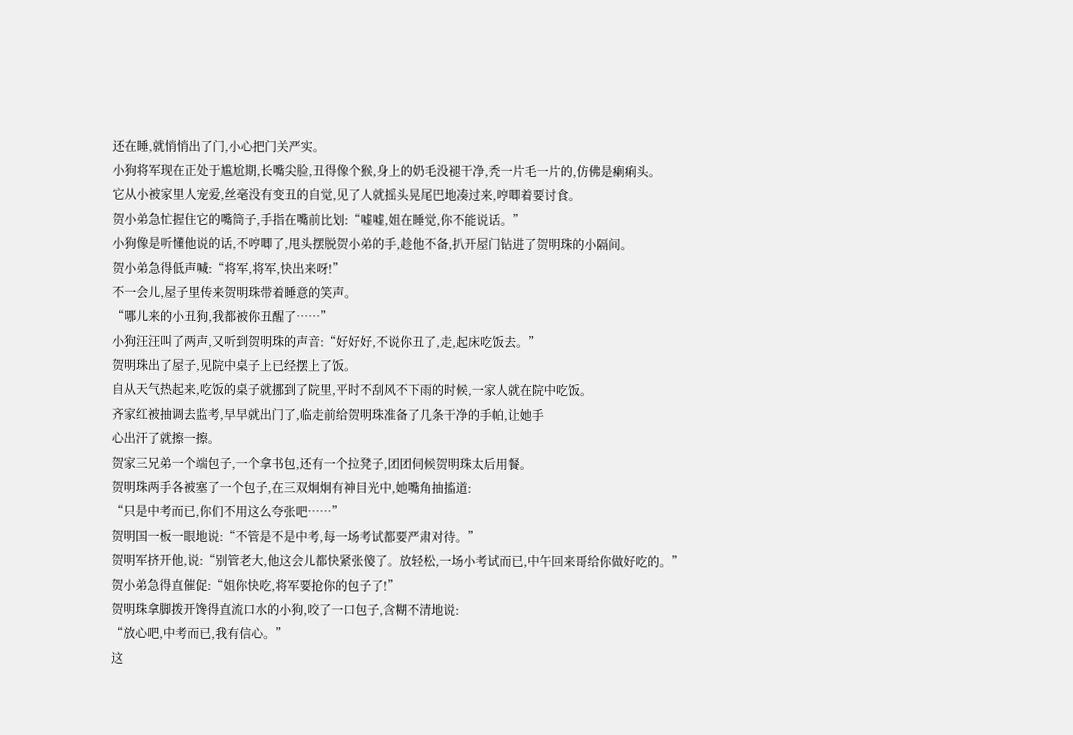还在睡,就悄悄出了门,小心把门关严实。
小狗将军现在正处于尴尬期,长嘴尖脸,丑得像个猴,身上的奶毛没褪干净,秃一片毛一片的,仿佛是瘌痢头。
它从小被家里人宠爱,丝毫没有变丑的自觉,见了人就摇头晃尾巴地凑过来,哼唧着要讨食。
贺小弟急忙握住它的嘴筒子,手指在嘴前比划:“嘘嘘,姐在睡觉,你不能说话。”
小狗像是听懂他说的话,不哼唧了,甩头摆脱贺小弟的手,趁他不备,扒开屋门钻进了贺明珠的小隔间。
贺小弟急得低声喊:“将军,将军,快出来呀!”
不一会儿,屋子里传来贺明珠带着睡意的笑声。
“哪儿来的小丑狗,我都被你丑醒了……”
小狗汪汪叫了两声,又听到贺明珠的声音:“好好好,不说你丑了,走,起床吃饭去。”
贺明珠出了屋子,见院中桌子上已经摆上了饭。
自从天气热起来,吃饭的桌子就挪到了院里,平时不刮风不下雨的时候,一家人就在院中吃饭。
齐家红被抽调去监考,早早就出门了,临走前给贺明珠准备了几条干净的手帕,让她手
心出汗了就擦一擦。
贺家三兄弟一个端包子,一个拿书包,还有一个拉凳子,团团伺候贺明珠太后用餐。
贺明珠两手各被塞了一个包子,在三双炯炯有神目光中,她嘴角抽搐道:
“只是中考而已,你们不用这么夸张吧……”
贺明国一板一眼地说:“不管是不是中考,每一场考试都要严肃对待。”
贺明军挤开他,说:“别管老大,他这会儿都快紧张傻了。放轻松,一场小考试而已,中午回来哥给你做好吃的。”
贺小弟急得直催促:“姐你快吃,将军要抢你的包子了!”
贺明珠拿脚拨开馋得直流口水的小狗,咬了一口包子,含糊不清地说:
“放心吧,中考而已,我有信心。”
这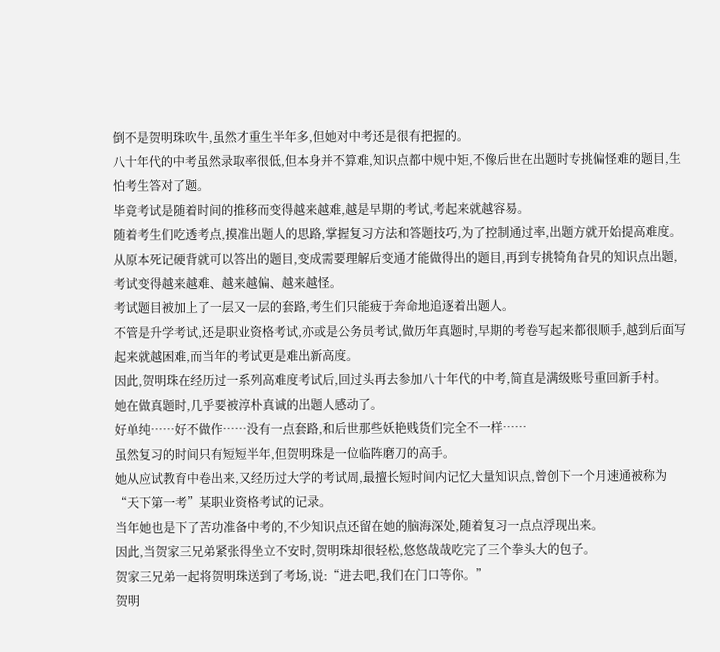倒不是贺明珠吹牛,虽然才重生半年多,但她对中考还是很有把握的。
八十年代的中考虽然录取率很低,但本身并不算难,知识点都中规中矩,不像后世在出题时专挑偏怪难的题目,生怕考生答对了题。
毕竟考试是随着时间的推移而变得越来越难,越是早期的考试,考起来就越容易。
随着考生们吃透考点,摸准出题人的思路,掌握复习方法和答题技巧,为了控制通过率,出题方就开始提高难度。
从原本死记硬背就可以答出的题目,变成需要理解后变通才能做得出的题目,再到专挑犄角旮旯的知识点出题,考试变得越来越难、越来越偏、越来越怪。
考试题目被加上了一层又一层的套路,考生们只能疲于奔命地追逐着出题人。
不管是升学考试,还是职业资格考试,亦或是公务员考试,做历年真题时,早期的考卷写起来都很顺手,越到后面写起来就越困难,而当年的考试更是难出新高度。
因此,贺明珠在经历过一系列高难度考试后,回过头再去参加八十年代的中考,简直是满级账号重回新手村。
她在做真题时,几乎要被淳朴真诚的出题人感动了。
好单纯……好不做作……没有一点套路,和后世那些妖艳贱货们完全不一样……
虽然复习的时间只有短短半年,但贺明珠是一位临阵磨刀的高手。
她从应试教育中卷出来,又经历过大学的考试周,最擅长短时间内记忆大量知识点,曾创下一个月速通被称为“天下第一考”某职业资格考试的记录。
当年她也是下了苦功准备中考的,不少知识点还留在她的脑海深处,随着复习一点点浮现出来。
因此,当贺家三兄弟紧张得坐立不安时,贺明珠却很轻松,悠悠哉哉吃完了三个拳头大的包子。
贺家三兄弟一起将贺明珠送到了考场,说:“进去吧,我们在门口等你。”
贺明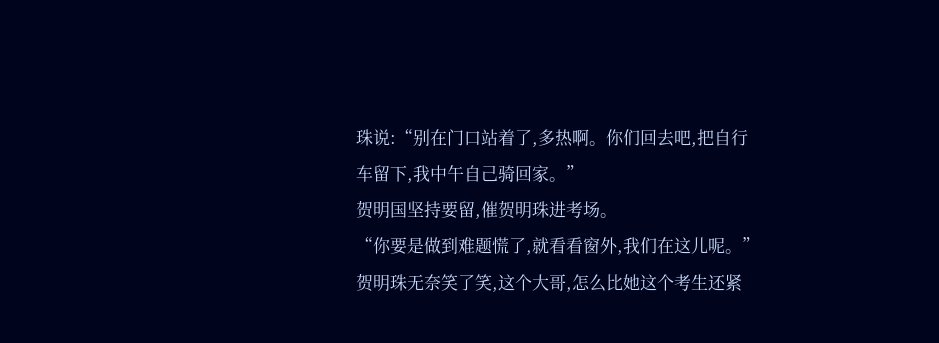珠说:“别在门口站着了,多热啊。你们回去吧,把自行车留下,我中午自己骑回家。”
贺明国坚持要留,催贺明珠进考场。
“你要是做到难题慌了,就看看窗外,我们在这儿呢。”
贺明珠无奈笑了笑,这个大哥,怎么比她这个考生还紧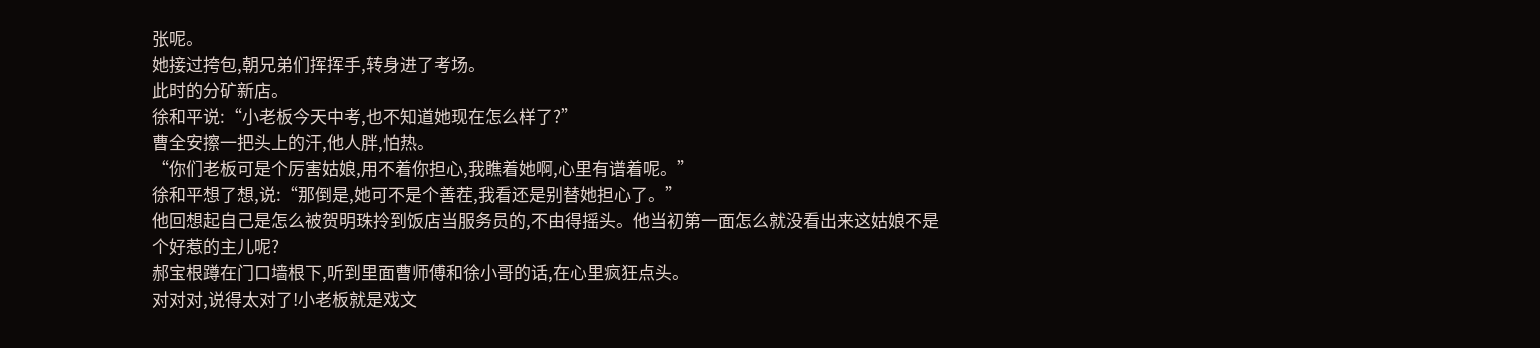张呢。
她接过挎包,朝兄弟们挥挥手,转身进了考场。
此时的分矿新店。
徐和平说:“小老板今天中考,也不知道她现在怎么样了?”
曹全安擦一把头上的汗,他人胖,怕热。
“你们老板可是个厉害姑娘,用不着你担心,我瞧着她啊,心里有谱着呢。”
徐和平想了想,说:“那倒是,她可不是个善茬,我看还是别替她担心了。”
他回想起自己是怎么被贺明珠拎到饭店当服务员的,不由得摇头。他当初第一面怎么就没看出来这姑娘不是个好惹的主儿呢?
郝宝根蹲在门口墙根下,听到里面曹师傅和徐小哥的话,在心里疯狂点头。
对对对,说得太对了!小老板就是戏文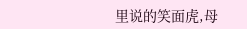里说的笑面虎,母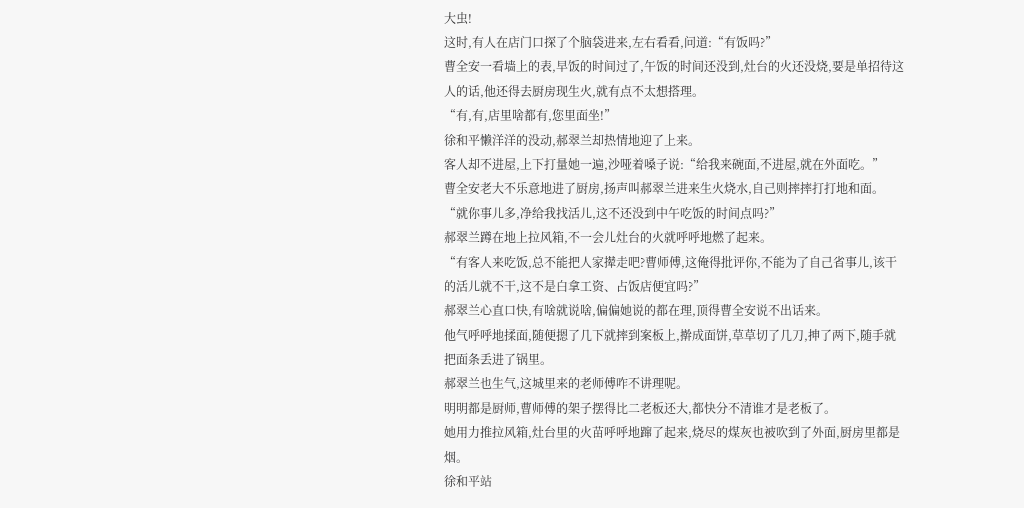大虫!
这时,有人在店门口探了个脑袋进来,左右看看,问道:“有饭吗?”
曹全安一看墙上的表,早饭的时间过了,午饭的时间还没到,灶台的火还没烧,要是单招待这人的话,他还得去厨房现生火,就有点不太想搭理。
“有,有,店里啥都有,您里面坐!”
徐和平懒洋洋的没动,郝翠兰却热情地迎了上来。
客人却不进屋,上下打量她一遍,沙哑着嗓子说:“给我来碗面,不进屋,就在外面吃。”
曹全安老大不乐意地进了厨房,扬声叫郝翠兰进来生火烧水,自己则摔摔打打地和面。
“就你事儿多,净给我找活儿,这不还没到中午吃饭的时间点吗?”
郝翠兰蹲在地上拉风箱,不一会儿灶台的火就呼呼地燃了起来。
“有客人来吃饭,总不能把人家撵走吧?曹师傅,这俺得批评你,不能为了自己省事儿,该干的活儿就不干,这不是白拿工资、占饭店便宜吗?”
郝翠兰心直口快,有啥就说啥,偏偏她说的都在理,顶得曹全安说不出话来。
他气呼呼地揉面,随便摁了几下就摔到案板上,擀成面饼,草草切了几刀,抻了两下,随手就把面条丢进了锅里。
郝翠兰也生气,这城里来的老师傅咋不讲理呢。
明明都是厨师,曹师傅的架子摆得比二老板还大,都快分不清谁才是老板了。
她用力推拉风箱,灶台里的火苗呼呼地蹿了起来,烧尽的煤灰也被吹到了外面,厨房里都是烟。
徐和平站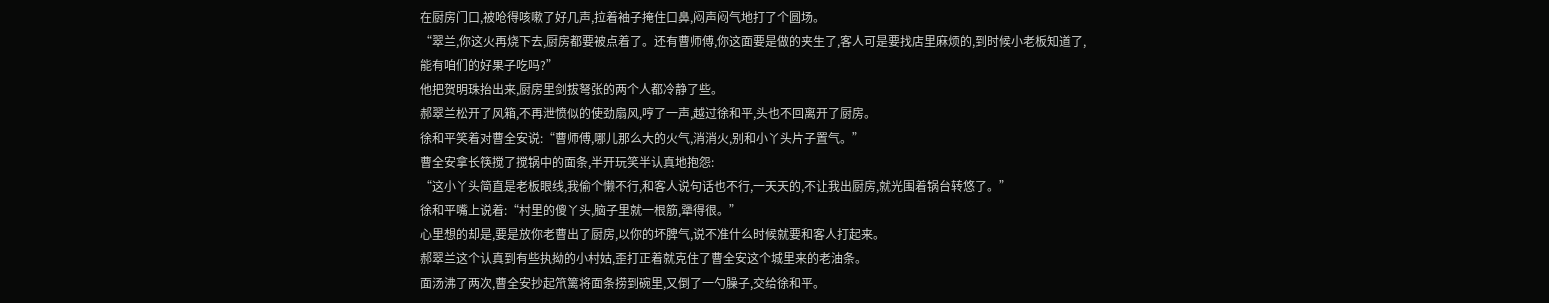在厨房门口,被呛得咳嗽了好几声,拉着袖子掩住口鼻,闷声闷气地打了个圆场。
“翠兰,你这火再烧下去,厨房都要被点着了。还有曹师傅,你这面要是做的夹生了,客人可是要找店里麻烦的,到时候小老板知道了,能有咱们的好果子吃吗?”
他把贺明珠抬出来,厨房里剑拔弩张的两个人都冷静了些。
郝翠兰松开了风箱,不再泄愤似的使劲扇风,哼了一声,越过徐和平,头也不回离开了厨房。
徐和平笑着对曹全安说:“曹师傅,哪儿那么大的火气,消消火,别和小丫头片子置气。”
曹全安拿长筷搅了搅锅中的面条,半开玩笑半认真地抱怨:
“这小丫头简直是老板眼线,我偷个懒不行,和客人说句话也不行,一天天的,不让我出厨房,就光围着锅台转悠了。”
徐和平嘴上说着:“村里的傻丫头,脑子里就一根筋,犟得很。”
心里想的却是,要是放你老曹出了厨房,以你的坏脾气,说不准什么时候就要和客人打起来。
郝翠兰这个认真到有些执拗的小村姑,歪打正着就克住了曹全安这个城里来的老油条。
面汤沸了两次,曹全安抄起笊篱将面条捞到碗里,又倒了一勺臊子,交给徐和平。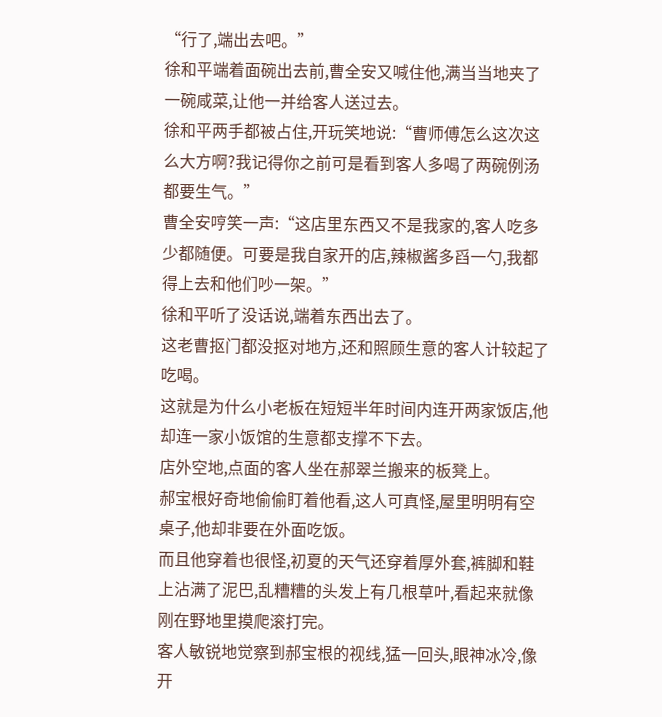“行了,端出去吧。”
徐和平端着面碗出去前,曹全安又喊住他,满当当地夹了一碗咸菜,让他一并给客人送过去。
徐和平两手都被占住,开玩笑地说:“曹师傅怎么这次这么大方啊?我记得你之前可是看到客人多喝了两碗例汤都要生气。”
曹全安哼笑一声:“这店里东西又不是我家的,客人吃多少都随便。可要是我自家开的店,辣椒酱多舀一勺,我都得上去和他们吵一架。”
徐和平听了没话说,端着东西出去了。
这老曹抠门都没抠对地方,还和照顾生意的客人计较起了吃喝。
这就是为什么小老板在短短半年时间内连开两家饭店,他却连一家小饭馆的生意都支撑不下去。
店外空地,点面的客人坐在郝翠兰搬来的板凳上。
郝宝根好奇地偷偷盯着他看,这人可真怪,屋里明明有空桌子,他却非要在外面吃饭。
而且他穿着也很怪,初夏的天气还穿着厚外套,裤脚和鞋上沾满了泥巴,乱糟糟的头发上有几根草叶,看起来就像刚在野地里摸爬滚打完。
客人敏锐地觉察到郝宝根的视线,猛一回头,眼神冰冷,像开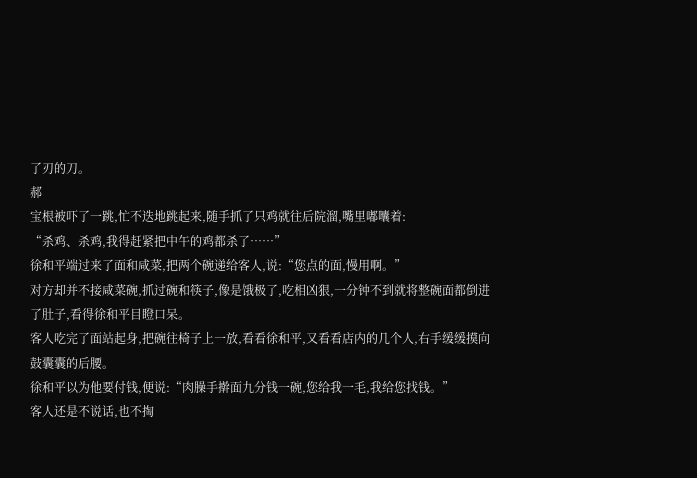了刃的刀。
郝
宝根被吓了一跳,忙不迭地跳起来,随手抓了只鸡就往后院溜,嘴里嘟囔着:
“杀鸡、杀鸡,我得赶紧把中午的鸡都杀了……”
徐和平端过来了面和咸菜,把两个碗递给客人,说:“您点的面,慢用啊。”
对方却并不接咸菜碗,抓过碗和筷子,像是饿极了,吃相凶狠,一分钟不到就将整碗面都倒进了肚子,看得徐和平目瞪口呆。
客人吃完了面站起身,把碗往椅子上一放,看看徐和平,又看看店内的几个人,右手缓缓摸向鼓囊囊的后腰。
徐和平以为他要付钱,便说:“肉臊手擀面九分钱一碗,您给我一毛,我给您找钱。”
客人还是不说话,也不掏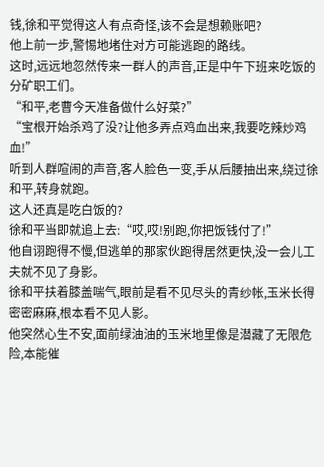钱,徐和平觉得这人有点奇怪,该不会是想赖账吧?
他上前一步,警惕地堵住对方可能逃跑的路线。
这时,远远地忽然传来一群人的声音,正是中午下班来吃饭的分矿职工们。
“和平,老曹今天准备做什么好菜?”
“宝根开始杀鸡了没?让他多弄点鸡血出来,我要吃辣炒鸡血!”
听到人群喧闹的声音,客人脸色一变,手从后腰抽出来,绕过徐和平,转身就跑。
这人还真是吃白饭的?
徐和平当即就追上去:“哎,哎!别跑,你把饭钱付了!”
他自诩跑得不慢,但逃单的那家伙跑得居然更快,没一会儿工夫就不见了身影。
徐和平扶着膝盖喘气,眼前是看不见尽头的青纱帐,玉米长得密密麻麻,根本看不见人影。
他突然心生不安,面前绿油油的玉米地里像是潜藏了无限危险,本能催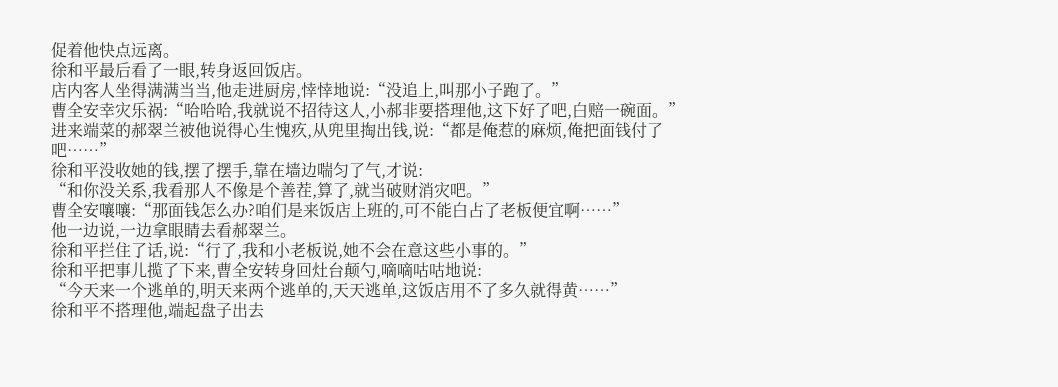促着他快点远离。
徐和平最后看了一眼,转身返回饭店。
店内客人坐得满满当当,他走进厨房,悻悻地说:“没追上,叫那小子跑了。”
曹全安幸灾乐祸:“哈哈哈,我就说不招待这人,小郝非要搭理他,这下好了吧,白赔一碗面。”
进来端菜的郝翠兰被他说得心生愧疚,从兜里掏出钱,说:“都是俺惹的麻烦,俺把面钱付了吧……”
徐和平没收她的钱,摆了摆手,靠在墙边喘匀了气,才说:
“和你没关系,我看那人不像是个善茬,算了,就当破财消灾吧。”
曹全安嚷嚷:“那面钱怎么办?咱们是来饭店上班的,可不能白占了老板便宜啊……”
他一边说,一边拿眼睛去看郝翠兰。
徐和平拦住了话,说:“行了,我和小老板说,她不会在意这些小事的。”
徐和平把事儿揽了下来,曹全安转身回灶台颠勺,嘀嘀咕咕地说:
“今天来一个逃单的,明天来两个逃单的,天天逃单,这饭店用不了多久就得黄……”
徐和平不搭理他,端起盘子出去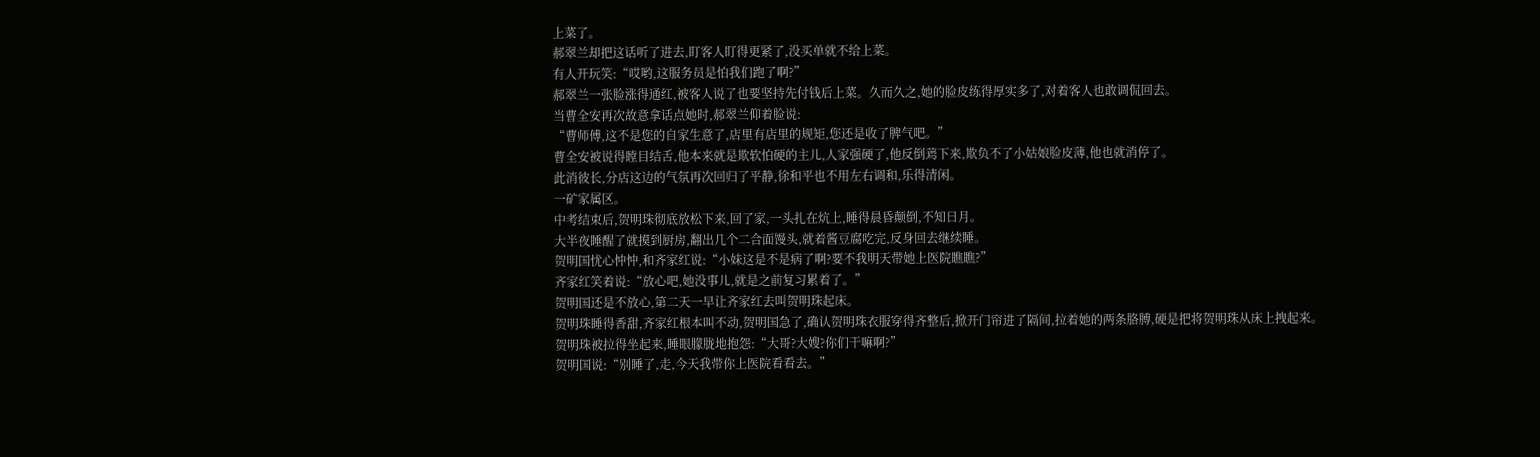上菜了。
郝翠兰却把这话听了进去,盯客人盯得更紧了,没买单就不给上菜。
有人开玩笑:“哎哟,这服务员是怕我们跑了啊?”
郝翠兰一张脸涨得通红,被客人说了也要坚持先付钱后上菜。久而久之,她的脸皮练得厚实多了,对着客人也敢调侃回去。
当曹全安再次故意拿话点她时,郝翠兰仰着脸说:
“曹师傅,这不是您的自家生意了,店里有店里的规矩,您还是收了脾气吧。”
曹全安被说得瞠目结舌,他本来就是欺软怕硬的主儿,人家强硬了,他反倒蔫下来,欺负不了小姑娘脸皮薄,他也就消停了。
此消彼长,分店这边的气氛再次回归了平静,徐和平也不用左右调和,乐得清闲。
一矿家属区。
中考结束后,贺明珠彻底放松下来,回了家,一头扎在炕上,睡得晨昏颠倒,不知日月。
大半夜睡醒了就摸到厨房,翻出几个二合面馒头,就着酱豆腐吃完,反身回去继续睡。
贺明国忧心忡忡,和齐家红说:“小妹这是不是病了啊?要不我明天带她上医院瞧瞧?”
齐家红笑着说:“放心吧,她没事儿,就是之前复习累着了。”
贺明国还是不放心,第二天一早让齐家红去叫贺明珠起床。
贺明珠睡得香甜,齐家红根本叫不动,贺明国急了,确认贺明珠衣服穿得齐整后,掀开门帘进了隔间,拉着她的两条胳膊,硬是把将贺明珠从床上拽起来。
贺明珠被拉得坐起来,睡眼朦胧地抱怨:“大哥?大嫂?你们干嘛啊?”
贺明国说:“别睡了,走,今天我带你上医院看看去。”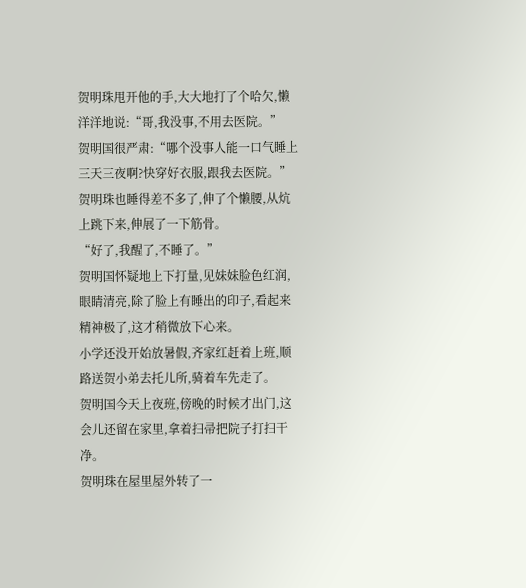贺明珠甩开他的手,大大地打了个哈欠,懒洋洋地说:“哥,我没事,不用去医院。”
贺明国很严肃:“哪个没事人能一口气睡上三天三夜啊?快穿好衣服,跟我去医院。”
贺明珠也睡得差不多了,伸了个懒腰,从炕上跳下来,伸展了一下筋骨。
“好了,我醒了,不睡了。”
贺明国怀疑地上下打量,见妹妹脸色红润,眼睛清亮,除了脸上有睡出的印子,看起来精神极了,这才稍微放下心来。
小学还没开始放暑假,齐家红赶着上班,顺路送贺小弟去托儿所,骑着车先走了。
贺明国今天上夜班,傍晚的时候才出门,这会儿还留在家里,拿着扫帚把院子打扫干净。
贺明珠在屋里屋外转了一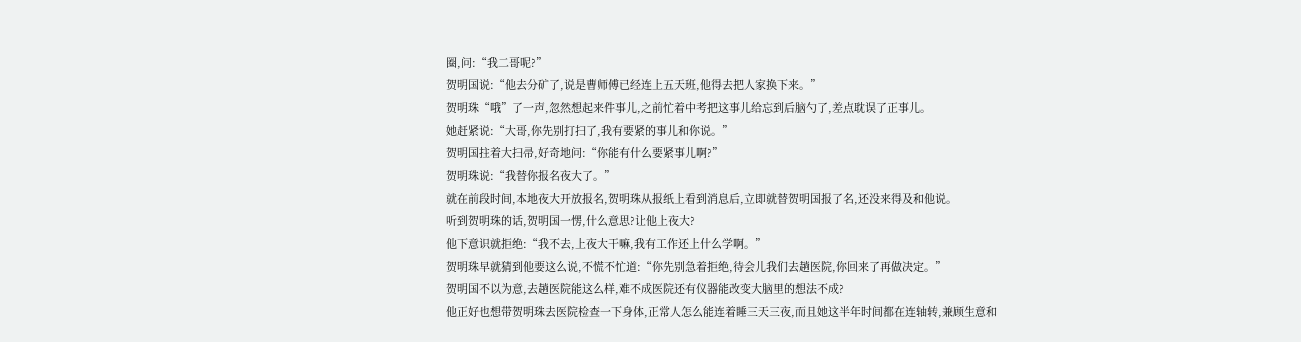圈,问:“我二哥呢?”
贺明国说:“他去分矿了,说是曹师傅已经连上五天班,他得去把人家换下来。”
贺明珠“哦”了一声,忽然想起来件事儿,之前忙着中考把这事儿给忘到后脑勺了,差点耽误了正事儿。
她赶紧说:“大哥,你先别打扫了,我有要紧的事儿和你说。”
贺明国拄着大扫帚,好奇地问:“你能有什么要紧事儿啊?”
贺明珠说:“我替你报名夜大了。”
就在前段时间,本地夜大开放报名,贺明珠从报纸上看到消息后,立即就替贺明国报了名,还没来得及和他说。
听到贺明珠的话,贺明国一愣,什么意思?让他上夜大?
他下意识就拒绝:“我不去,上夜大干嘛,我有工作还上什么学啊。”
贺明珠早就猜到他要这么说,不慌不忙道:“你先别急着拒绝,待会儿我们去趟医院,你回来了再做决定。”
贺明国不以为意,去趟医院能这么样,难不成医院还有仪器能改变大脑里的想法不成?
他正好也想带贺明珠去医院检查一下身体,正常人怎么能连着睡三天三夜,而且她这半年时间都在连轴转,兼顾生意和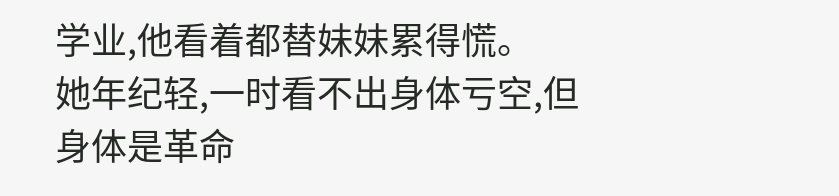学业,他看着都替妹妹累得慌。
她年纪轻,一时看不出身体亏空,但身体是革命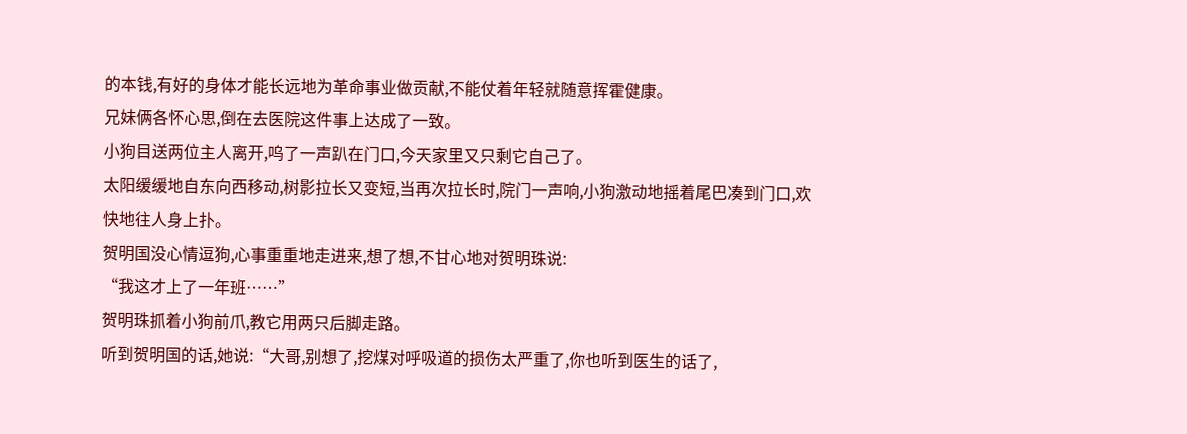的本钱,有好的身体才能长远地为革命事业做贡献,不能仗着年轻就随意挥霍健康。
兄妹俩各怀心思,倒在去医院这件事上达成了一致。
小狗目送两位主人离开,呜了一声趴在门口,今天家里又只剩它自己了。
太阳缓缓地自东向西移动,树影拉长又变短,当再次拉长时,院门一声响,小狗激动地摇着尾巴凑到门口,欢快地往人身上扑。
贺明国没心情逗狗,心事重重地走进来,想了想,不甘心地对贺明珠说:
“我这才上了一年班……”
贺明珠抓着小狗前爪,教它用两只后脚走路。
听到贺明国的话,她说:“大哥,别想了,挖煤对呼吸道的损伤太严重了,你也听到医生的话了,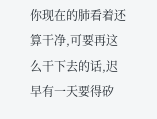你现在的肺看着还算干净,可要再这么干下去的话,迟早有一天要得矽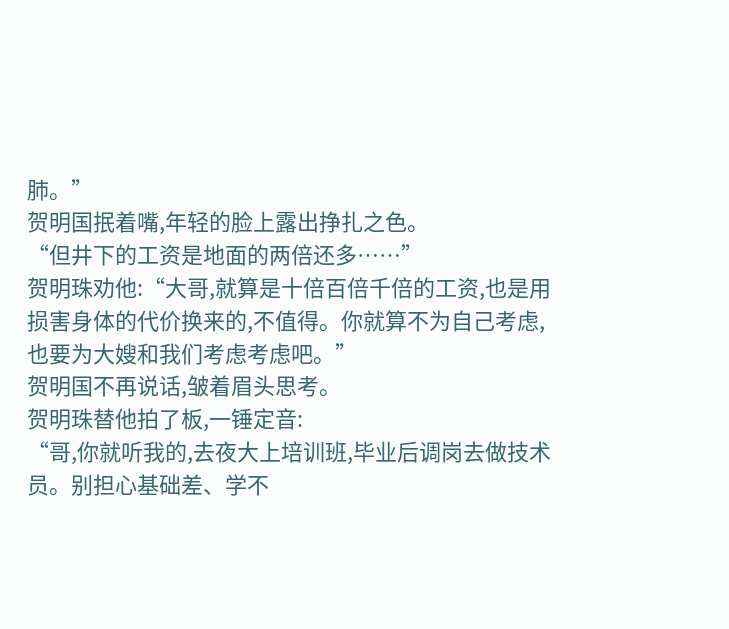肺。”
贺明国抿着嘴,年轻的脸上露出挣扎之色。
“但井下的工资是地面的两倍还多……”
贺明珠劝他:“大哥,就算是十倍百倍千倍的工资,也是用损害身体的代价换来的,不值得。你就算不为自己考虑,也要为大嫂和我们考虑考虑吧。”
贺明国不再说话,皱着眉头思考。
贺明珠替他拍了板,一锤定音:
“哥,你就听我的,去夜大上培训班,毕业后调岗去做技术员。别担心基础差、学不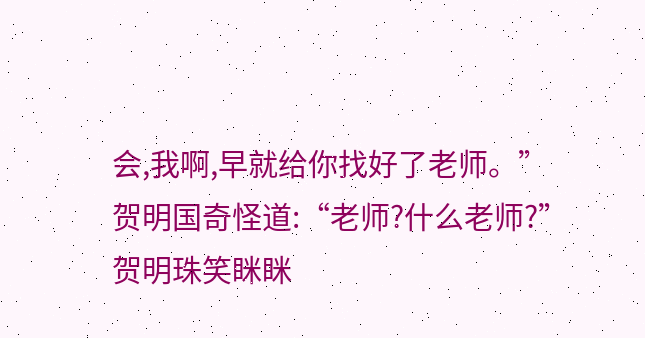会,我啊,早就给你找好了老师。”
贺明国奇怪道:“老师?什么老师?”
贺明珠笑眯眯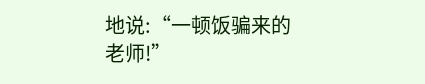地说:“一顿饭骗来的老师!”